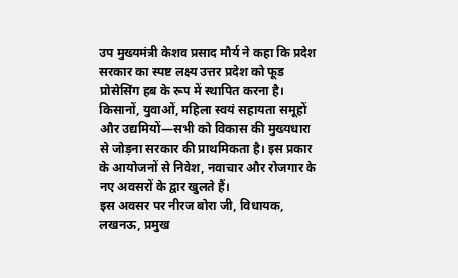उप मुख्यमंत्री केशव प्रसाद मौर्य ने कहा कि प्रदेश सरकार का स्पष्ट लक्ष्य उत्तर प्रदेश को फूड प्रोसेसिंग हब के रूप में स्थापित करना है। किसानों, युवाओं, महिला स्वयं सहायता समूहों और उद्यमियों—सभी को विकास की मुख्यधारा से जोड़ना सरकार की प्राथमिकता है। इस प्रकार के आयोजनों से निवेश, नवाचार और रोजगार के नए अवसरों के द्वार खुलते हैं।
इस अवसर पर नीरज बोरा जी, विधायक, लखनऊ, प्रमुख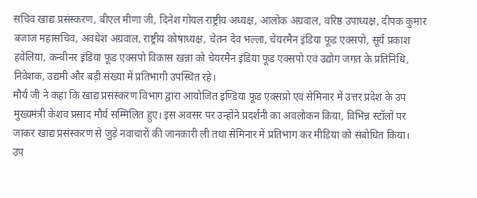सचिव खाद्य प्रसंस्करण, बीएल मीणा जी, दिनेश गोयल राष्ट्रीय अध्यक्ष, आलोक अग्रवाल, वरिष्ठ उपाध्यक्ष, दीपक कुमार बजाज महासचिव, अवधेश अग्रवाल, राष्ट्रीय कोषाध्यक्ष, चेतन देव भल्ला, चेयरमैन इंडिया फूड एक्सपो, सूर्य प्रकाश हवेलिया, कन्वीनर इंडिया फूड एक्सपो विकास खन्ना को चेयरमैन इंडिया फूड एक्सपो एवं उद्योग जगत के प्रतिनिधि, निवेशक, उद्यमी और बड़ी संख्या में प्रतिभागी उपस्थित रहे।
मौर्य जी ने कहा कि खाद्य प्रसंस्करण विभाग द्वारा आयोजित इण्डिया फूड एक्सप्रो एवं सेमिनार में उत्तर प्रदेश के उप मुख्यमंत्री केशव प्रसाद मौर्य सम्मिलित हुए। इस अवसर पर उन्होंने प्रदर्शनी का अवलोकन किया, विभिन्न स्टॉलों पर जाकर खाद्य प्रसंस्करण से जुड़े नवाचारों की जानकारी ली तथा सेमिनार में प्रतिभाग कर मीडिया को संबोधित किया।
उप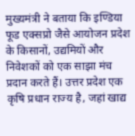मुख्यमंत्री ने बताया कि इण्डिया फूड एक्सप्रो जैसे आयोजन प्रदेश के किसानों, उद्यमियों और निवेशकों को एक साझा मंच प्रदान करते हैं। उत्तर प्रदेश एक कृषि प्रधान राज्य है, जहां खाद्य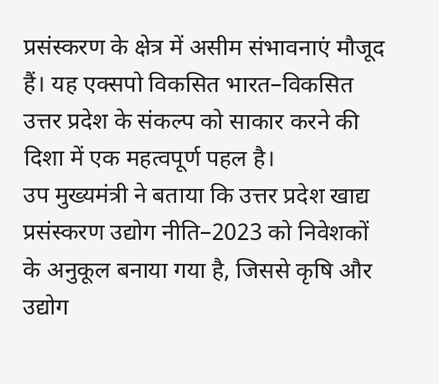प्रसंस्करण के क्षेत्र में असीम संभावनाएं मौजूद हैं। यह एक्सपो विकसित भारत–विकसित उत्तर प्रदेश के संकल्प को साकार करने की दिशा में एक महत्वपूर्ण पहल है।
उप मुख्यमंत्री ने बताया कि उत्तर प्रदेश खाद्य प्रसंस्करण उद्योग नीति–2023 को निवेशकों के अनुकूल बनाया गया है, जिससे कृषि और उद्योग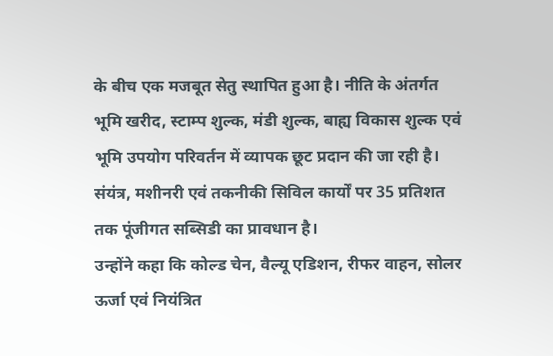के बीच एक मजबूत सेतु स्थापित हुआ है। नीति के अंतर्गत भूमि खरीद, स्टाम्प शुल्क, मंडी शुल्क, बाह्य विकास शुल्क एवं भूमि उपयोग परिवर्तन में व्यापक छूट प्रदान की जा रही है। संयंत्र, मशीनरी एवं तकनीकी सिविल कार्यों पर 35 प्रतिशत तक पूंजीगत सब्सिडी का प्रावधान है।
उन्होंने कहा कि कोल्ड चेन, वैल्यू एडिशन, रीफर वाहन, सोलर ऊर्जा एवं नियंत्रित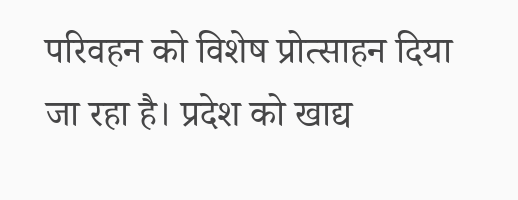परिवहन को विशेष प्रोत्साहन दिया जा रहा है। प्रदेश को खाद्य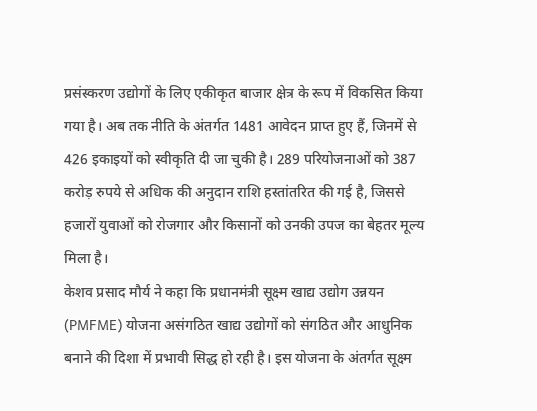प्रसंस्करण उद्योगों के लिए एकीकृत बाजार क्षेत्र के रूप में विकसित किया गया है। अब तक नीति के अंतर्गत 1481 आवेदन प्राप्त हुए हैं, जिनमें से 426 इकाइयों को स्वीकृति दी जा चुकी है। 289 परियोजनाओं को 387 करोड़ रुपये से अधिक की अनुदान राशि हस्तांतरित की गई है, जिससे हजारों युवाओं को रोजगार और किसानों को उनकी उपज का बेहतर मूल्य मिला है।
केशव प्रसाद मौर्य ने कहा कि प्रधानमंत्री सूक्ष्म खाद्य उद्योग उन्नयन (PMFME) योजना असंगठित खाद्य उद्योगों को संगठित और आधुनिक बनाने की दिशा में प्रभावी सिद्ध हो रही है। इस योजना के अंतर्गत सूक्ष्म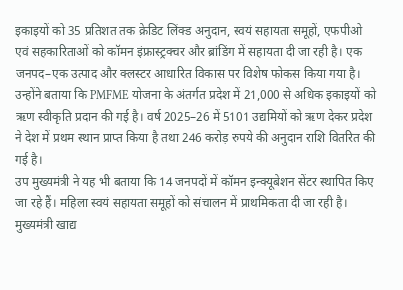इकाइयों को 35 प्रतिशत तक क्रेडिट लिंक्ड अनुदान, स्वयं सहायता समूहों, एफपीओ एवं सहकारिताओं को कॉमन इंफ्रास्ट्रक्चर और ब्रांडिंग में सहायता दी जा रही है। एक जनपद–एक उत्पाद और क्लस्टर आधारित विकास पर विशेष फोकस किया गया है।
उन्होंने बताया कि PMFME योजना के अंतर्गत प्रदेश में 21,000 से अधिक इकाइयों को ऋण स्वीकृति प्रदान की गई है। वर्ष 2025–26 में 5101 उद्यमियों को ऋण देकर प्रदेश ने देश में प्रथम स्थान प्राप्त किया है तथा 246 करोड़ रुपये की अनुदान राशि वितरित की गई है।
उप मुख्यमंत्री ने यह भी बताया कि 14 जनपदों में कॉमन इन्क्यूबेशन सेंटर स्थापित किए जा रहे हैं। महिला स्वयं सहायता समूहों को संचालन में प्राथमिकता दी जा रही है। मुख्यमंत्री खाद्य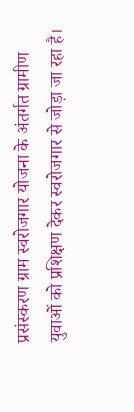प्रसंस्करण ग्राम स्वरोजगार योजना के अंतर्गत ग्रामीण युवाओं को प्रशिक्षण देकर स्वरोजगार से जोड़ा जा रहा है।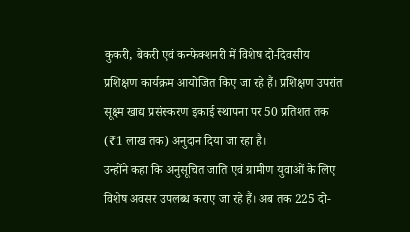कुकरी, बेकरी एवं कन्फेक्शनरी में विशेष दो-दिवसीय प्रशिक्षण कार्यक्रम आयोजित किए जा रहे हैं। प्रशिक्षण उपरांत सूक्ष्म खाद्य प्रसंस्करण इकाई स्थापना पर 50 प्रतिशत तक (₹1 लाख तक) अनुदान दिया जा रहा है।
उन्होंने कहा कि अनुसूचित जाति एवं ग्रामीण युवाओं के लिए विशेष अवसर उपलब्ध कराए जा रहे हैं। अब तक 225 दो-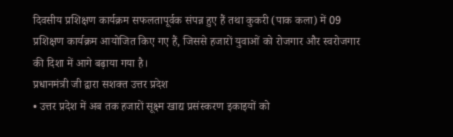दिवसीय प्रशिक्षण कार्यक्रम सफलतापूर्वक संपन्न हुए हैं तथा कुकरी (पाक कला) में 09 प्रशिक्षण कार्यक्रम आयोजित किए गए हैं, जिससे हजारों युवाओं को रोजगार और स्वरोजगार की दिशा में आगे बढ़ाया गया है।
प्रधानमंत्री जी द्वारा सशक्त उत्तर प्रदेश
• उत्तर प्रदेश में अब तक हजारों सूक्ष्म खाद्य प्रसंस्करण इकाइयों को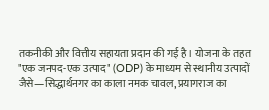तकनीकी और वित्तीय सहायता प्रदान की गई है। योजना के तहत "एक जनपद-एक उत्पाद" (ODP) के माध्यम से स्थानीय उत्पादों जैसे—सिद्धार्थनगर का काला नमक चावल, प्रयागराज का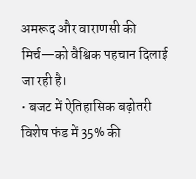अमरूद और वाराणसी की मिर्च—को वैश्विक पहचान दिलाई जा रही है।
• बजट में ऐतिहासिक बढ़ोतरी विशेष फंड में 35% की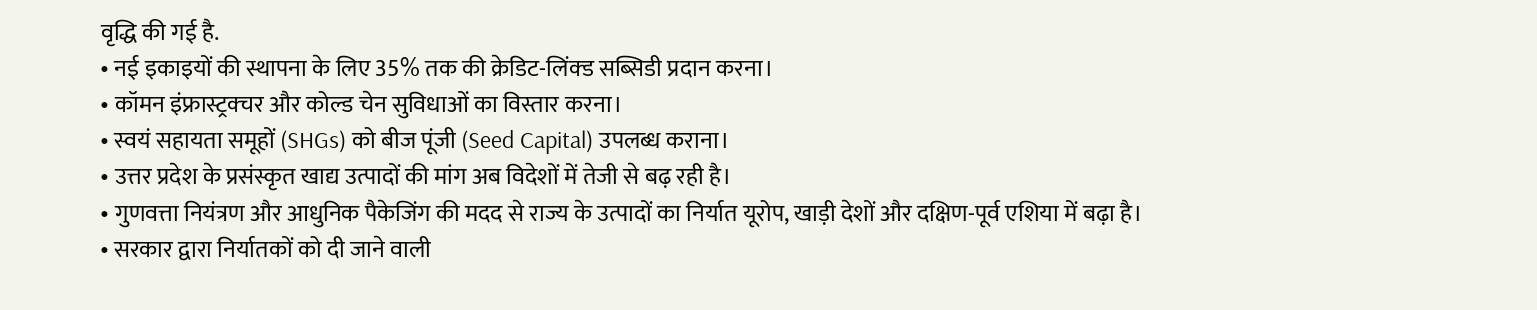वृद्धि की गई है.
• नई इकाइयों की स्थापना के लिए 35% तक की क्रेडिट-लिंक्ड सब्सिडी प्रदान करना।
• कॉमन इंफ्रास्ट्रक्चर और कोल्ड चेन सुविधाओं का विस्तार करना।
• स्वयं सहायता समूहों (SHGs) को बीज पूंजी (Seed Capital) उपलब्ध कराना।
• उत्तर प्रदेश के प्रसंस्कृत खाद्य उत्पादों की मांग अब विदेशों में तेजी से बढ़ रही है।
• गुणवत्ता नियंत्रण और आधुनिक पैकेजिंग की मदद से राज्य के उत्पादों का निर्यात यूरोप, खाड़ी देशों और दक्षिण-पूर्व एशिया में बढ़ा है।
• सरकार द्वारा निर्यातकों को दी जाने वाली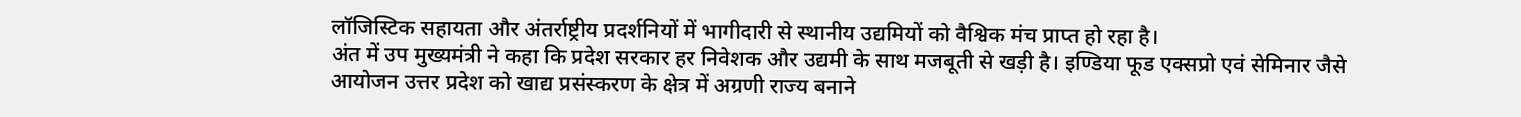लॉजिस्टिक सहायता और अंतर्राष्ट्रीय प्रदर्शनियों में भागीदारी से स्थानीय उद्यमियों को वैश्विक मंच प्राप्त हो रहा है।
अंत में उप मुख्यमंत्री ने कहा कि प्रदेश सरकार हर निवेशक और उद्यमी के साथ मजबूती से खड़ी है। इण्डिया फूड एक्सप्रो एवं सेमिनार जैसे आयोजन उत्तर प्रदेश को खाद्य प्रसंस्करण के क्षेत्र में अग्रणी राज्य बनाने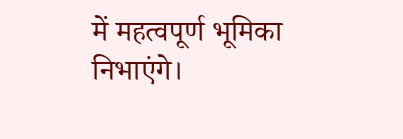में महत्वपूर्ण भूमिका निभाएंगे।